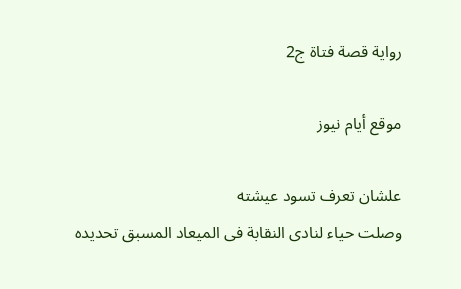رواية قصة فتاة ج2

موقع أيام نيوز

علشان تعرف تسود عيشته
وصلت حياء لنادى النقابة فى الميعاد المسبق تحديده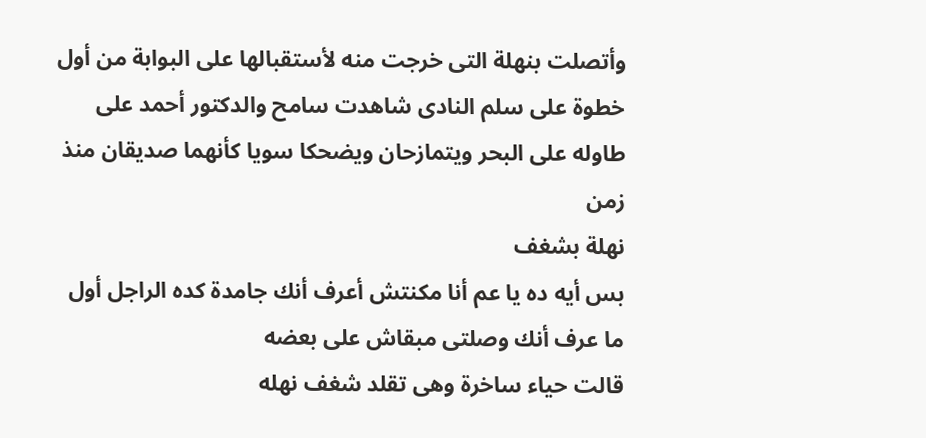وأتصلت بنهلة التى خرجت منه لأستقبالها على البوابة من أول خطوة على سلم النادى شاهدت سامح والدكتور أحمد على طاوله على البحر ويتمازحان ويضحكا سويا كأنهما صديقان منذ زمن
نهلة بشغف
بس أيه ده يا عم أنا مكنتش أعرف أنك جامدة كده الراجل أول ما عرف أنك وصلتى مبقاش على بعضه
قالت حياء ساخرة وهى تقلد شغف نهله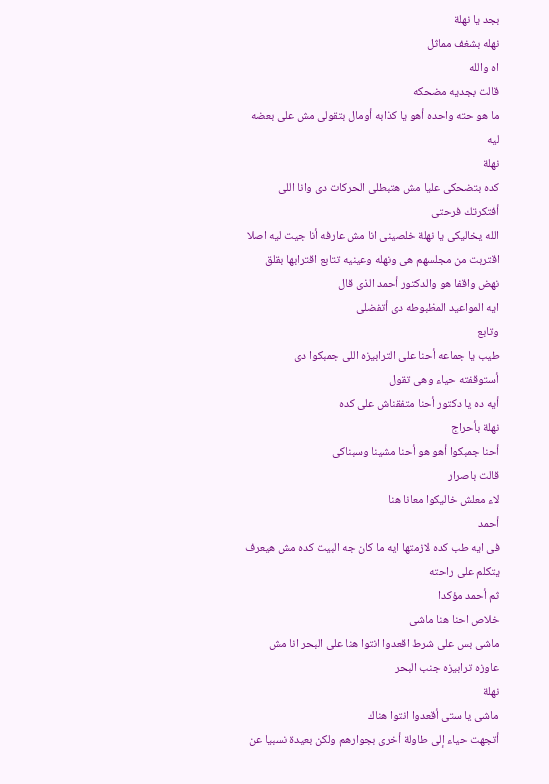بجد يا نهلة
نهله بشغف مماثل
اه والله
قالت بجديه مضحكه
ما هو حته واحده أهو يا كذابه أومال بتقولى مش على بعضه ليه
نهلة
كده بتضحكى عليا مش هتبطلى الحركات دى وانا اللى أفتكرتك فرحتى
الله يخاليكى يا نهلة خلصينى انا مش عارفه أنا جيت ليه اصلا
اقتربت من مجلسهم هى ونهله وعينيه تتابع اقترابها بقلق نهض واقفا هو والدكتور أحمد الذى قال
ايه المواعيد المظبوطه دى أتفضلى
وتابع
طيب يا جماعه أحنا على الترابيزه اللى جمبكوا دى
أستوقفته حياء وهى تقول
أيه ده يا دكتور أحنا متفقناش على كده
نهلة بأحراج
أحنا جمبكوا أهو هو أحنا مشينا وسبناكى
قالت باصرار
لاء معلش خاليكوا معانا هنا
أحمد
فى ايه طب كده لازمتها ايه ما كان جه البيت كده مش هيعرف يتكلم على راحته
ثم أحمد مؤكدا
خلاص احنا هنا ماشى
ماشى بس على شرط اقعدوا انتوا هنا على البحر انا مش عاوزه ترابيزه جنب البحر
نهلة
ماشى يا ستى أقعدوا انتوا هناك
أتجهت حياء إلى طاولة أخرى بجوارهم ولكن بعيدة نسبيا عن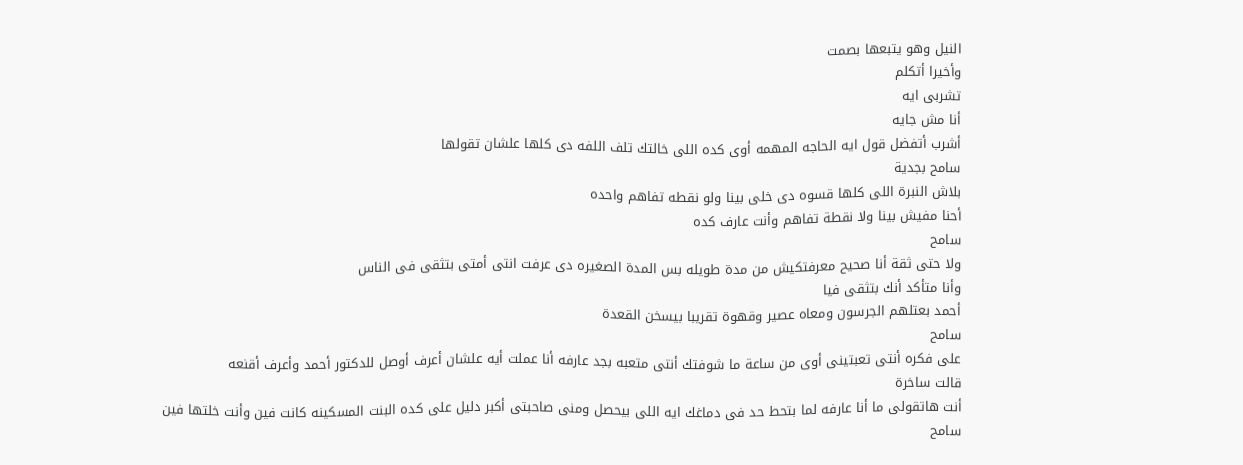النيل وهو يتبعها بصمت
وأخيرا أتكلم
تشربى ايه
أنا مش جايه
أشرب أتفضل قول ايه الحاجه المهمه أوى كده اللى خالتك تلف اللفه دى كلها علشان تقولها
سامح بجدية
بلاش النبرة اللى كلها قسوه دى خلى بينا ولو نقطه تفاهم واحده
أحنا مفيش بينا ولا نقطة تفاهم وأنت عارف كده
سامح
ولا حتى ثقة أنا صحيح معرفتكيش من مدة طويله بس المدة الصغيره دى عرفت انتى أمتى بتثقى فى الناس
وأنا متأكد أنك بتثقى فيا
أحمد بعتلهم الجرسون ومعاه عصير وقهوة تقريبا بيسخن القعدة
سامح
على فكره أنتى تعبتينى أوى من ساعة ما شوفتك أنتى متعبه بجد عارفه أنا عملت أيه علشان أعرف أوصل للدكتور أحمد وأعرف أقنعه
قالت ساخرة
أنت هاتقولى ما أنا عارفه لما بتحط حد فى دماغك ايه اللى بيحصل ومنى صاحبتى أكبر دليل على كده البنت المسكينه كانت فين وأنت خلتها فين
سامح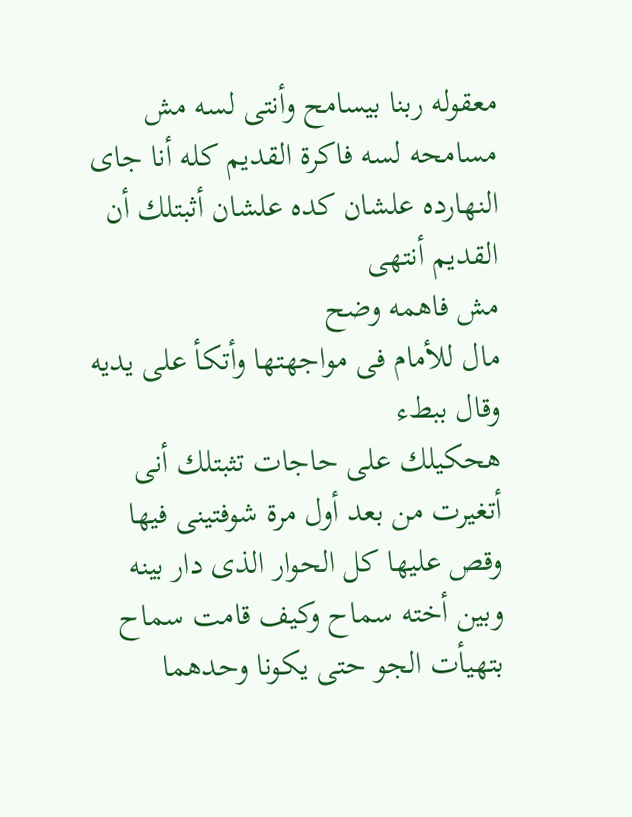معقوله ربنا بيسامح وأنتى لسه مش مسامحه لسه فاكرة القديم كله أنا جاى النهارده علشان كده علشان أثبتلك أن القديم أنتهى
مش فاهمه وضح
مال للأمام فى مواجهتها وأتكأ على يديه وقال ببطء
هحكيلك على حاجات تثبتلك أنى أتغيرت من بعد أول مرة شوفتينى فيها
وقص عليها كل الحوار الذى دار بينه وبين أخته سماح وكيف قامت سماح بتهيأت الجو حتى يكونا وحدهما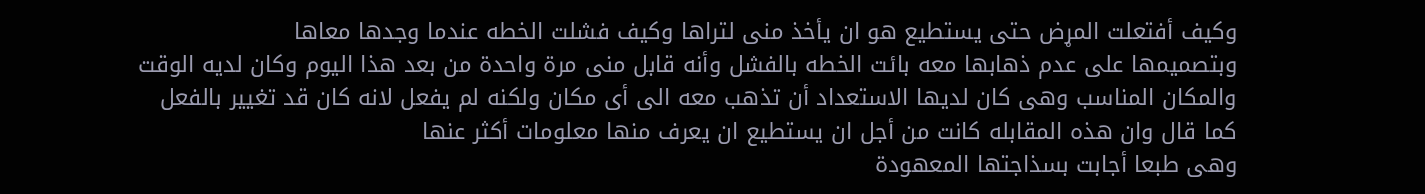وكيف أفتعلت المړض حتى يستطيع هو ان يأخذ منى لتراها وكيف فشلت الخطه عندما وجدها معاها
وبتصميمها على عدم ذهابها معه بائت الخطه بالفشل وأنه قابل منى مرة واحدة من بعد هذا اليوم وكان لديه الوقت
والمكان المناسب وهى كان لديها الاستعداد أن تذهب معه الى أى مكان ولكنه لم يفعل لانه كان قد تغيير بالفعل
كما قال وان هذه المقابله كانت من أجل ان يستطيع ان يعرف منها معلومات أكثر عنها
وهى طبعا أجابت بسذاجتها المعهودة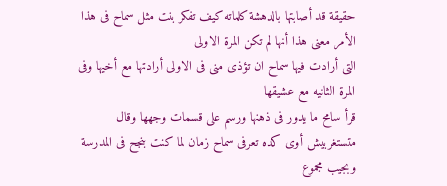حقيقة قد أصابتها بالدهشة كلماته كيف تفكر بنت مثل سماح فى هذا الأمر معنى هذا أنها لم تكن المرة الاولى
التى أرادت فيها سماح ان تؤذى منى فى الاولى أرادتها مع أخيها وفى المرة الثانيه مع عشيقها
قرأ سامح ما يدور فى ذهنها ورسم على قسمات وجهها وقال
متستغربيش أوى كده تعرفى سماح زمان لما كنت بنجح فى المدرسة وبجيب مجموع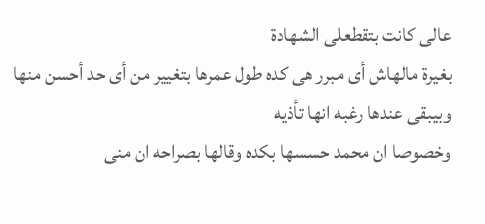عالى كانت بتقطعلى الشهادة
بغيرة مالهاش أى مبرر هى كده طول عمرها بتغيير من أى حد أحسن منها وبيبقى عندها رغبه انها تأذيه
وخصوصا ان محمد حسسها بكده وقالها بصراحه ان منى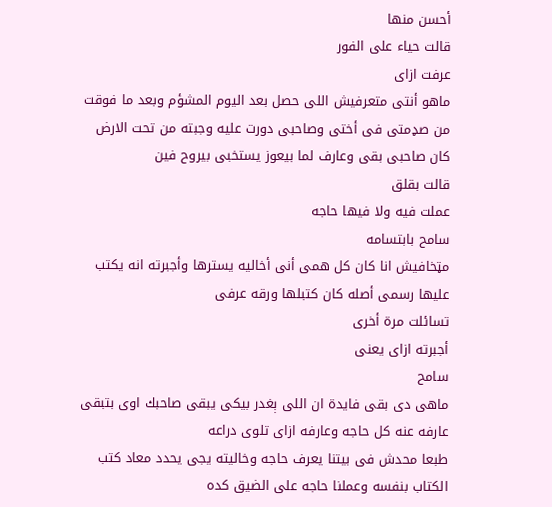أحسن منها
قالت حياء على الفور
عرفت ازاى
ماهو أنتى متعرفيش اللى حصل بعد اليوم المشؤم وبعد ما فوقت من صډمتى فى أختى وصاحبى دورت عليه وجبته من تحت الارض
كان صاحبى بقى وعارف لما بيعوز يستخبى بيروح فين
قالت بقلق
عملت فيه ولا فيها حاجه
سامح بابتسامه
مټخافيش انا كان كل همى أنى أخاليه يسترها وأجبرته انه يكتب عليها رسمى أصله كان كتبلها ورقه عرفى
تسائلت مرة أخرى
أجبرته ازاى يعنى
سامح
ماهى دى بقى فايدة ان اللى ېغدر بيكى يبقى صاحبك اوى بتبقى عارفه عنه كل حاجه وعارفه ازاى تلوى دراعه
طبعا محدش فى بيتنا يعرف حاجه وخاليته يجى يحدد معاد كتب الكتاب بنفسه وعملنا حاجه على الضيق كده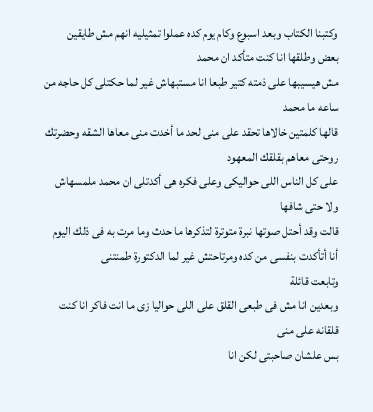وكتبنا الكتاب وبعد اسبوع وكام يوم كده عملوا تمثيليه انهم مش طايقين
بعض وطلقها انا كنت متأكد ان محمد
مش هيسيبها على ذمته كتير طبعا انا مستبهاش غير لما حكتلى كل حاجه من ساعه ما محمد
قالها كلمتين خالاها تحقد على منى لحد ما أخدت منى معاها الشقه وحضرتك روحتى معاهم بقلقك المعهود
على كل الناس اللى حواليكى وعلى فكره هى أكدتلى ان محمد ملمسهاش ولا حتى شافها
قالت وقد أحتل صوتها نبرة متوترة لتذكرها ما حدث وما مرت به فى ذلك اليوم
أنا أتأكدت بنفسى من كده ومرتاحتش غير لما الدكتورة طمنتنى
وتابعت قائلة
وبعدين انا مش فى طبعى القلق على اللى حواليا زى ما انت فاكر انا كنت قلقانه على منى
بس علشان صاحبتى لكن انا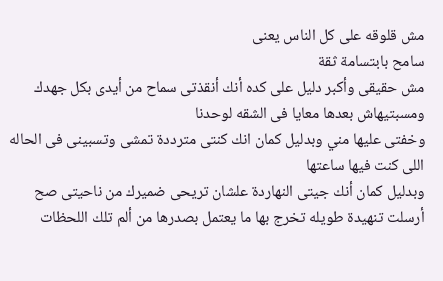مش قلوقه على كل الناس يعنى
سامح بابتسامة ثقة
مش حقيقى وأكبر دليل على كده أنك أنقذتى سماح من أيدى بكل جهدك ومسبتيهاش بعدها معايا فى الشقه لوحدنا
وخفتى عليها مني وبدليل كمان انك كنتى مترددة تمشى وتسبينى فى الحاله اللى كنت فيها ساعتها
وبدليل كمان أنك جيتى النهاردة علشان تريحى ضميرك من ناحيتى صح
أرسلت تنهيدة طويله تخرج بها ما يعتمل بصدرها من ألم تلك اللحظات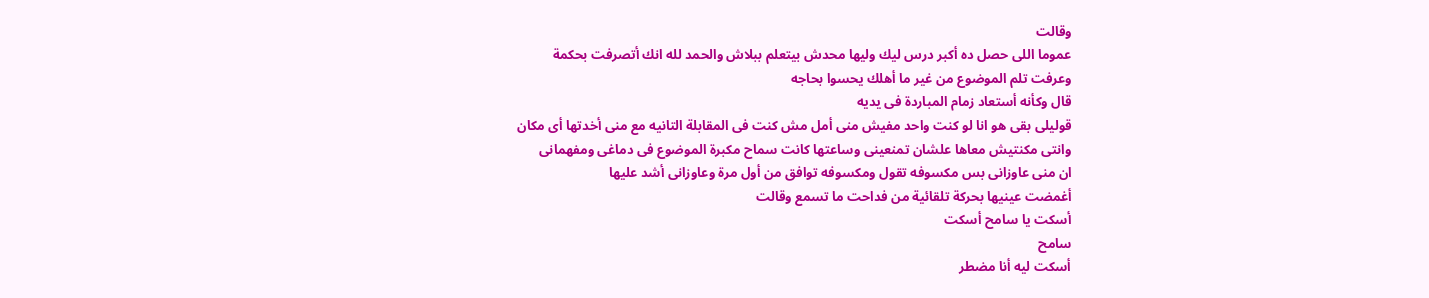وقالت
عموما اللى حصل ده أكبر درس ليك وليها محدش بيتعلم ببلاش والحمد لله انك أتصرفت بحكمة
وعرفت تلم الموضوع من غير ما أهلك يحسوا بحاجه
قال وكأنه أستعاد زمام المباردة فى يديه
قوليلى بقى هو انا لو كنت واحد مفيش منى أمل مش كنت فى المقابلة التانيه مع منى أخدتها أى مكان
وانتى مكنتيش معاها علشان تمنعينى وساعتها كانت سماح مكبرة الموضوع فى دماغى ومفهمانى
ان منى عاوزانى بس مكسوفه تقول ومكسوفه توافق من أول مرة وعاوزانى أشد عليها
أغمضت عينيها بحركة تلقائية من فداحت ما تسمع وقالت
أسكت يا سامح أسكت
سامح
أسكت ليه أنا مضطر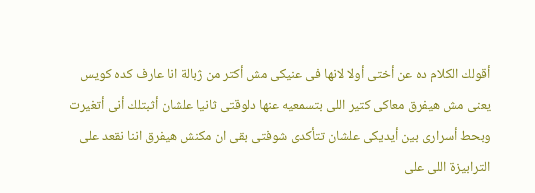أقولك الكلام ده عن أختى أولا لانها فى عنيكى مش أكتر من ژبالة انا عارف كده كويس
يعنى مش هيفرق معاكى كتير اللى بتسمعيه عنها دلوقتى ثانيا علشان أثبتلك أنى أتغيرت
وبحط أسرارى بين أيديكى علشان تتأكدى شوفتى بقى ان مكنش هيفرق اننا نقعد على الترابيزة اللى على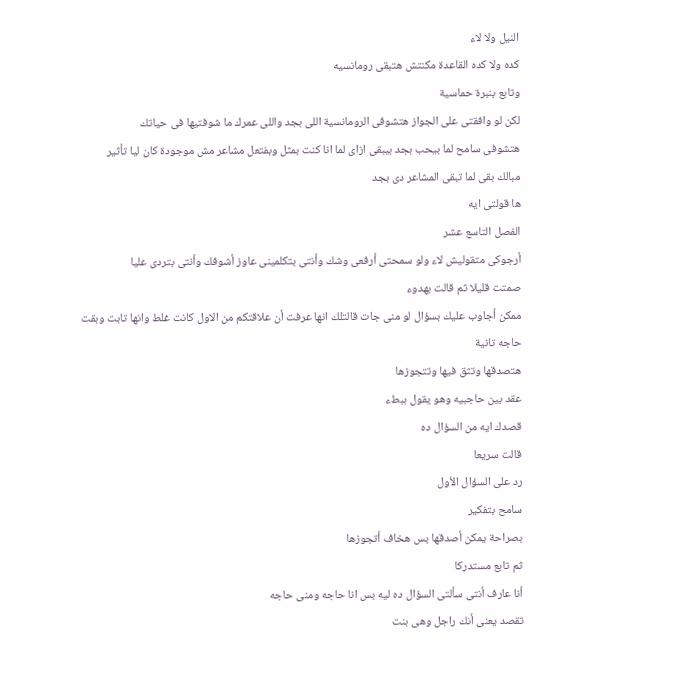النيل ولا لاء
كده ولا كده القاعدة مكنتش هتبقى رومانسيه
وتابع بنبرة حماسية
لكن لو وافقتى على الجواز هتشوفى الرومانسية اللى بجد واللى عمرك ما شوفتيها فى حياتك
هتشوفى سامح لما بيحب بجد بيبقى ازاى لما انا كنت بمثل وبفتعل مشاعر مش موجودة كان ليا تأثير
مبالك بقى لما تبقى المشاعر دى بجد
ها قولتى ايه
الفصل التاسع عشر
أرجوكى متقوليش لاء ولو سمحتى أرفعى وشك وأنتى بتكلمينى عاوز أشوفك وأنتى بتردى عليا
صمتت قليلا ثم قالت بهدوء
ممكن أجاوب عليك بسؤال لو منى جات قالتلك انها عرفت أن علاقتكم من الاول كانت غلط وانها تابت وبقت حاجه تانية
هتصدقها وتثق فيها وتتجوزها
عقد بين حاجبيه وهو يقول ببطء
قصدك ايه من السؤال ده
قالت سريعا
رد على السؤال الأول
سامح بتفكير
بصراحة يمكن أصدقها بس هخاف أتجوزها
ثم تابع مستدركا
أنا عارف أنتى سألتى السؤال ده ليه بس انا حاجه ومنى حاجه
تقصد يعنى أنك راجل وهى بنت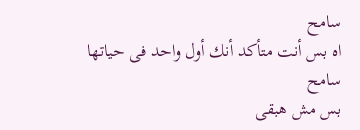سامح
اه بس أنت متأكد أنك أول واحد فى حياتها
سامح
بس مش هبقى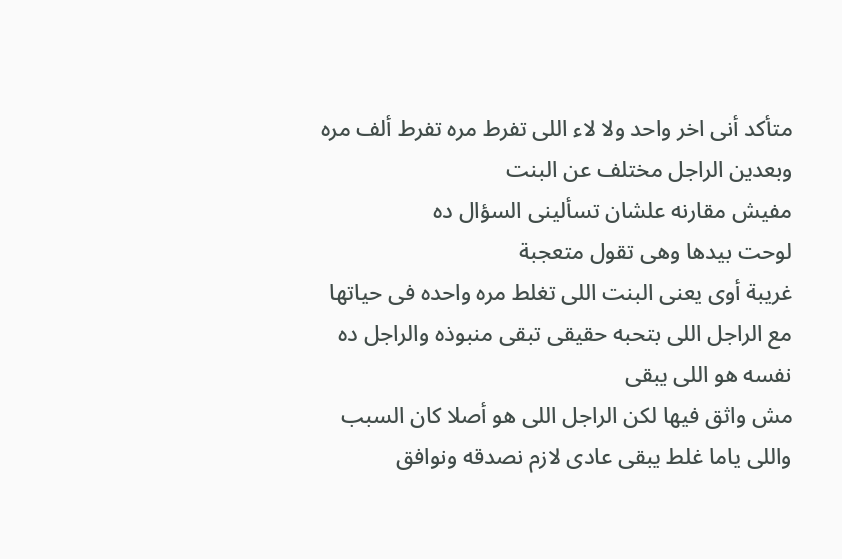متأكد أنى اخر واحد ولا لاء اللى تفرط مره تفرط ألف مره وبعدين الراجل مختلف عن البنت
مفيش مقارنه علشان تسألينى السؤال ده
لوحت بيدها وهى تقول متعجبة
غريبة أوى يعنى البنت اللى تغلط مره واحده فى حياتها مع الراجل اللى بتحبه حقيقى تبقى منبوذه والراجل ده نفسه هو اللى يبقى
مش واثق فيها لكن الراجل اللى هو أصلا كان السبب واللى ياما غلط يبقى عادى لازم نصدقه ونوافق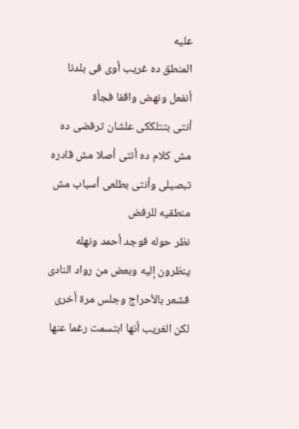عليه
المنطق ده غريب أوى فى بلدنا
أنفعل ونهض واقفا فجأة
أنتى بتتلككى علشان ترفضى ده مش كلام ده أنتى أصلا مش قادره تبصيلى وأنتى بطلعى أسباب مش منطقيه للرفض
نظر حوله فوجد أحمد ونهله ينظرون إليه وبعض من رواد النادى فشعر بالأحراج وجلس مرة أخرى
لكن الغريب أنها ابتسمت رغما عنها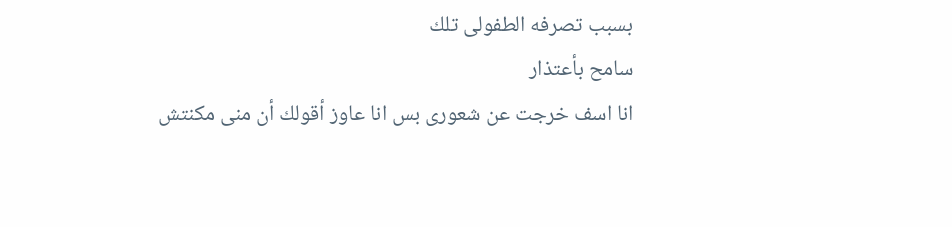بسبب تصرفه الطفولى تلك
سامح بأعتذار
انا اسف خرجت عن شعورى بس انا عاوز أقولك أن منى مكنتش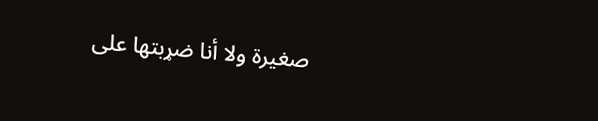صغيرة ولا أنا ضړبتها على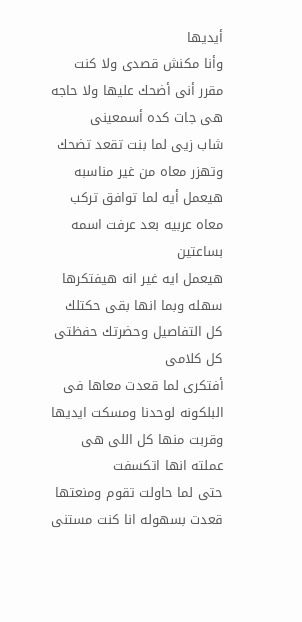أيديها
وأنا مكنش قصدى ولا كنت مقرر أنى أضحك عليها ولا حاجه هى جات كده أسمعينى
شاب زيى لما بنت تقعد تضحك وتهزر معاه من غير مناسبه هيعمل أيه لما توافق تركب معاه عربيه بعد عرفت اسمه بساعتين
هيعمل ايه غير انه هيفتكرها سهله وبما انها بقى حكتلك كل التفاصيل وحضرتك حفظتى كل كلامى
أفتكرى لما قعدت معاها فى البلكونه لوحدنا ومسكت ايديها وقربت منها كل اللى هى عملته انها اتكسفت
حتى لما حاولت تقوم ومنعتها قعدت بسهوله انا كنت مستنى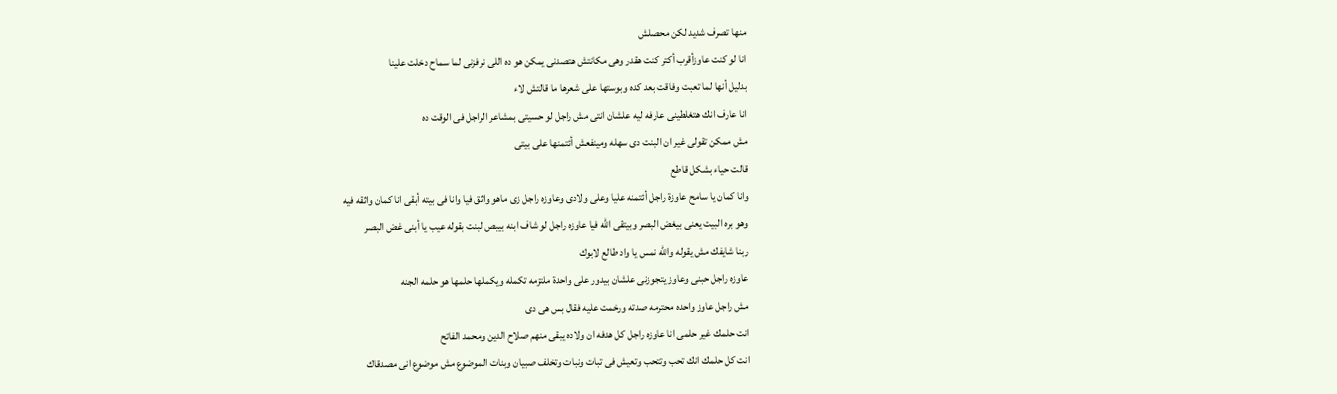منها تصرف شديد لكن محصلش
انا لو كنت عاوزأقرب أكتر كنت هقدر وهى مكانتش هتصدنى يمكن هو ده اللى نرفزنى لما سماح دخلت علينا
بدليل أنها لما تعبت وفاقت بعد كده وبوستها على شعرها ما قالتش لاء
انا عارف انك هتغلطينى عارفه ليه علشان انتى مش راجل لو حسيتى بمشاعر الراجل فى الوقت ده
مش ممكن تقولى غير ان البنت دى سهله ومينفعش أئتمنها على بيتى
قالت حياء بشكل قاطع
وانا كمان يا سامح عاوزة راجل أئتمنه عليا وعلى ولادى وعاوزه راجل زى ماهو واثق فيا وانا فى بيته أبقى انا كمان واثقه فيه
وهو بره البيت يعنى بيغض البصر وبيتقى الله فيا عاوزه راجل لو شاف ابنه بيبص لبنت بقوله عيب يا أبنى غض البصر
ربنا شايفك مش يقوله والله نمس يا واد طالع لابوك
عاوزه راجل حبنى وعاوز يتجوزنى علشان بيدور على واحدة ملتزمه تكمله ويكملها حلمها هو حلمه الجنه
مش راجل عاوز واحده محترمه صدته ورخمت عليه فقال بس هى دى
انت حلمك غير حلمى انا عاوزه راجل كل هدفه ان ولاده يبقى منهم صلاح الدين ومحمد الفاتح
انت كل حلمك انك تحب وتتحب وتعيش فى تبات ونبات وتخلف صبيان وبنات الموضوع مش موضوع انى مصدقاك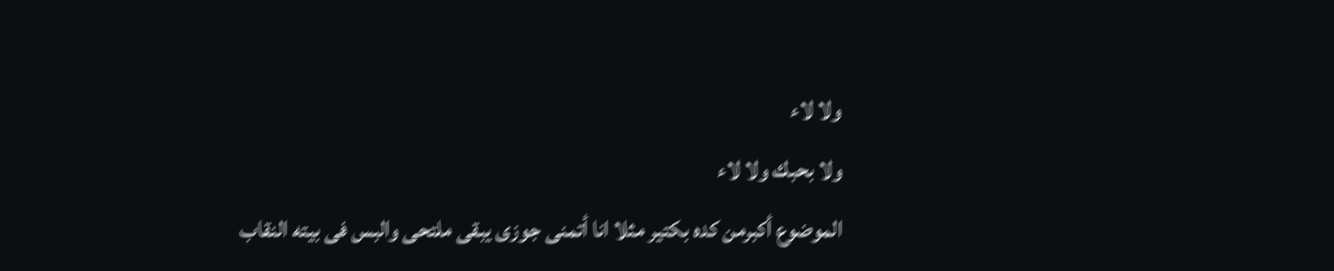ولا لاء
ولا بحبك ولا لاء
الموضوع أكبرمن كده بكتير مثلا انا أتمنى جوزى يبقى ملتحى والبس فى بيته النقاب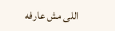اللى مش عارفه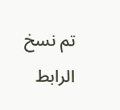تم نسخ الرابط